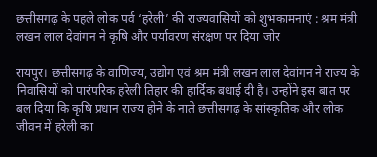छत्तीसगढ़ के पहले लोक पर्व ‘हरेली’ की राज्यवासियों को शुभकामनाएं : श्रम मंत्री लखन लाल देवांगन ने कृषि और पर्यावरण संरक्षण पर दिया जोर

रायपुर। छत्तीसगढ़ के वाणिज्य, उद्योग एवं श्रम मंत्री लखन लाल देवांगन ने राज्य के निवासियों को पारंपरिक हरेली तिहार की हार्दिक बधाई दी है। उन्होंने इस बात पर बल दिया कि कृषि प्रधान राज्य होने के नाते छत्तीसगढ़ के सांस्कृतिक और लोक जीवन में हरेली का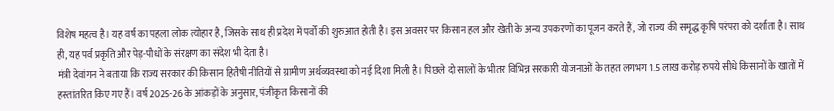विशेष महत्व है। यह वर्ष का पहला लोक त्योहार है, जिसके साथ ही प्रदेश में पर्वों की शुरुआत होती है। इस अवसर पर किसान हल और खेती के अन्य उपकरणों का पूजन करते हैं, जो राज्य की समृद्ध कृषि परंपरा को दर्शाता है। साथ ही, यह पर्व प्रकृति और पेड़-पौधों के संरक्षण का संदेश भी देता है।
मंत्री देवांगन ने बताया कि राज्य सरकार की किसान हितैषी नीतियों से ग्रामीण अर्थव्यवस्था को नई दिशा मिली है। पिछले दो सालों के भीतर विभिन्न सरकारी योजनाओं के तहत लगभग 1.5 लाख करोड़ रुपये सीधे किसानों के खातों में हस्तांतरित किए गए हैं। वर्ष 2025-26 के आंकड़ों के अनुसार, पंजीकृत किसानों की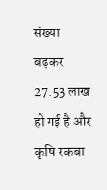संख्या बढ़कर 27.53 लाख हो गई है और कृषि रकबा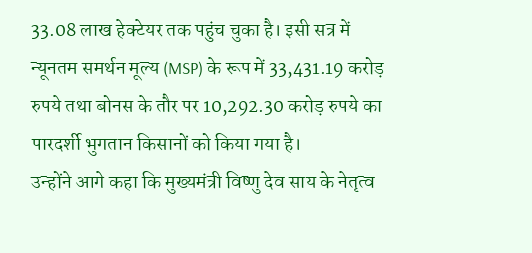33.08 लाख हेक्टेयर तक पहुंच चुका है। इसी सत्र में न्यूनतम समर्थन मूल्य (MSP) के रूप में 33,431.19 करोड़ रुपये तथा बोनस के तौर पर 10,292.30 करोड़ रुपये का पारदर्शी भुगतान किसानों को किया गया है।
उन्होंने आगे कहा कि मुख्यमंत्री विष्णु देव साय के नेतृत्व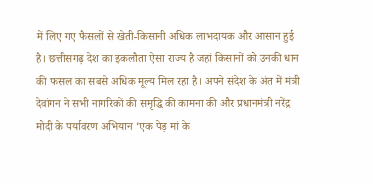में लिए गए फैसलों से खेती-किसानी अधिक लाभदायक और आसान हुई है। छत्तीसगढ़ देश का इकलौता ऐसा राज्य है जहां किसानों को उनकी धान की फसल का सबसे अधिक मूल्य मिल रहा है। अपने संदेश के अंत में मंत्री देवांगन ने सभी नागरिकों की समृद्धि की कामना की और प्रधानमंत्री नरेंद्र मोदी के पर्यावरण अभियान ‘एक पेड़ मां के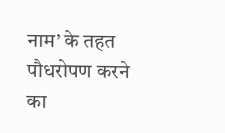नाम’ के तहत पौधरोपण करने का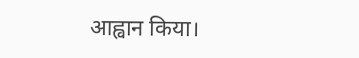आह्वान किया।